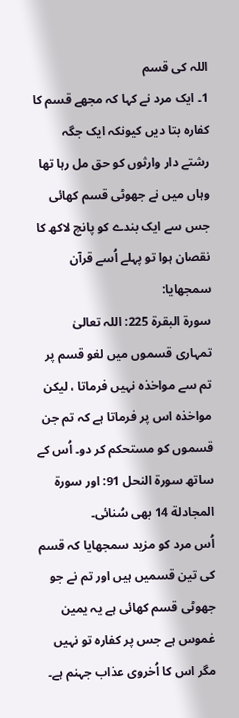اللہ کی قسم
1۔ ایک مرد نے کہا کہ مجھے قسم کا کفارہ بتا دیں کیونکہ ایک جگہ رشتے دار وارثوں کو حق مل رہا تھا وہاں میں نے جھوٹی قسم کھائی جس سے ایک بندے کو پانچ لاکھ کا نقصان ہوا تو پہلے اُسے قرآن سمجھایا:
سورة البقرة 225: اللہ تعالیٰ تمہاری قسموں میں لغو قسم پر تم سے مواخذہ نہیں فرماتا ، لیکن مواخذہ اس پر فرماتا ہے کہ تم جن قسموں کو مستحکم کر دو۔ اُس کے ساتھ سورة النحل 91: اور سورة المجادلة 14 بھی سُنائی۔
اُس مرد کو مزید سمجھایا کہ قسم کی تین قسمیں ہیں اور تم نے جو جھوٹی قسم کھائی ہے یہ یمین غموس ہے جس پر کفارہ تو نہیں مگر اس کا اُخروی عذاب جہنم ہے۔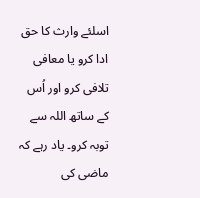اسلئے وارث کا حق ادا کرو یا معافی تلافی کرو اور اُس کے ساتھ اللہ سے توبہ کرو۔ یاد رہے کہ ماضی کی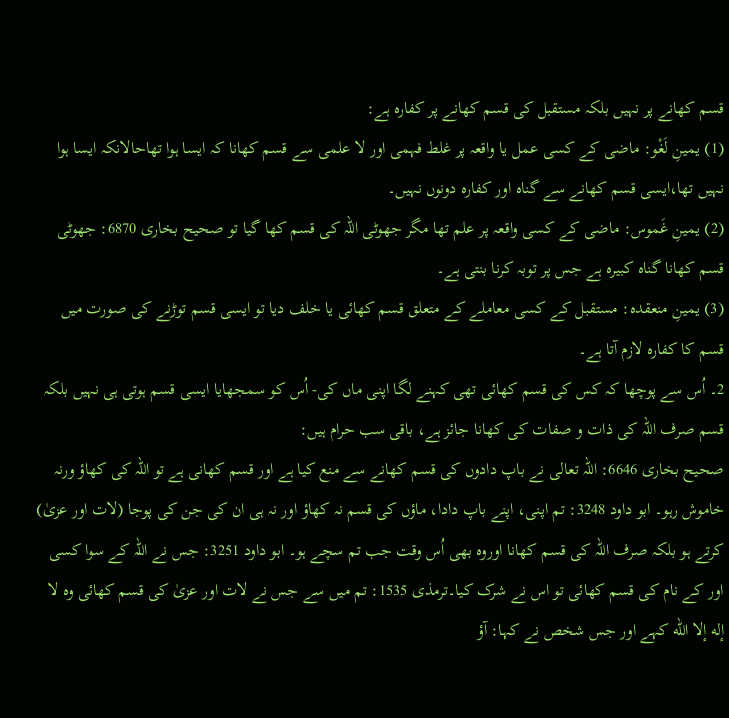قسم کھانے پر نہیں بلکہ مستقبل کی قسم کھانے پر کفارہ ہے:
(1) یمینِ لَغْو: ماضی کے کسی عمل یا واقعہ پر غلط فہمی اور لا علمی سے قسم کھانا کہ ایسا ہوا تھاحالانکہ ایسا ہوا نہیں تھا،ایسی قسم کھانے سے گناہ اور کفارہ دونوں نہیں۔
(2) یمینِ غَموس: ماضی کے کسی واقعہ پر علم تھا مگر جھوٹی اللہ کی قسم کھا گیا تو صحیح بخاری 6870: جھوٹی قسم کھانا گناہ کبیرہ ہے جس پر توبہ کرنا بنتی ہے۔
(3) یمینِ منعقدہ: مستقبل کے کسی معاملے کے متعلق قسم کھائی یا خلف دیا تو ایسی قسم توڑنے کی صورت میں قسم کا کفارہ لازم آتا ہے۔
2۔ اُس سے پوچھا کہ کس کی قسم کھائی تھی کہنے لگا اپنی ماں کی- اُس کو سمجھایا ایسی قسم ہوتی ہی نہیں بلکہ قسم صرف اللہ کی ذات و صفات کی کھانا جائز ہے، باقی سب حرام ہیں:
صحیح بخاری 6646: اللہ تعالی نے باپ دادوں کی قسم کھانے سے منع کیا ہے اور قسم کھانی ہے تو اللہ کی کھاؤ ورنہ خاموش رہو۔ ابو داود 3248: تم اپنی، اپنے باپ دادا، ماؤں کی قسم نہ کھاؤ اور نہ ہی ان کی جن کی پوجا (لات اور عزیٰ) کرتے ہو بلکہ صرف اللہ کی قسم کھانا اوروہ بھی اُس وقت جب تم سچے ہو۔ ابو داود 3251: جس نے اللہ کے سوا کسی اور کے نام کی قسم کھائی تو اس نے شرک کیا۔ترمذی 1535: تم میں سے جس نے لات اور عزیٰ کی قسم کھائی وہ لا إله إلا الله کہے اور جس شخص نے کہا: آؤ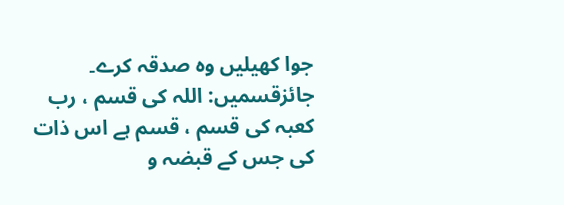جوا کھیلیں وہ صدقہ کرے۔
جائزقسمیں: اللہ کی قسم ، رب کعبہ کی قسم ، قسم ہے اس ذات کی جس کے قبضہ و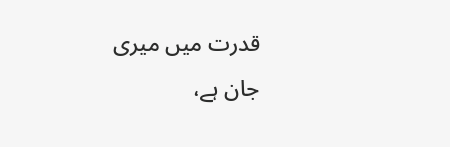قدرت میں میری جان ہے،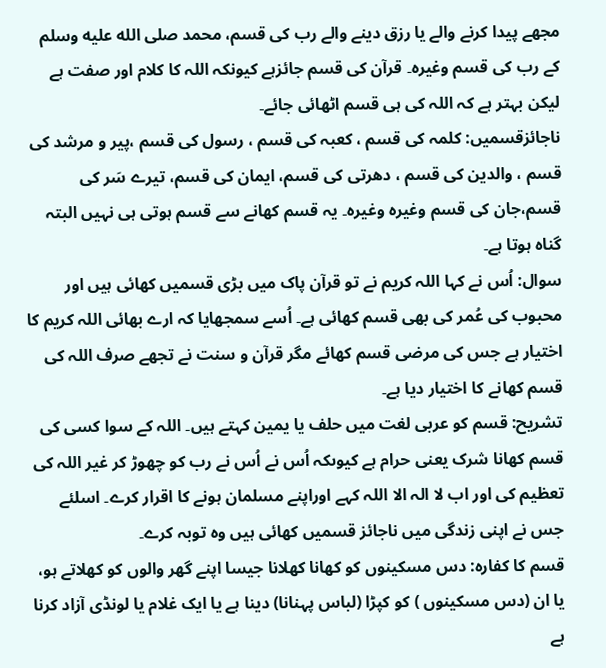مجھے پیدا کرنے والے یا رزق دینے والے رب کی قسم، محمد صلى الله عليه وسلم کے رب کی قسم وغیرہ۔ قرآن کی قسم جائزہے کیونکہ اللہ کا کلام اور صفت ہے لیکن بہتر ہے کہ اللہ کی ہی قسم اٹھائی جائے۔
ناجائزقسمیں: کلمہ کی قسم ، کعبہ کی قسم ، رسول کی قسم ،پیر و مرشد کی قسم ، والدین کی قسم ، دهرتى كی قسم، ایمان کی قسم، تیرے سَر کی قسم،جان کی قسم وغیرہ وغیرہ۔ یہ قسم کھانے سے قسم ہوتی ہی نہیں البتہ گناہ ہوتا ہے۔
سوال: اُس نے کہا اللہ کریم نے تو قرآن پاک میں بڑی قسمیں کھائی ہیں اور محبوب کی عُمر کی بھی قسم کھائی ہے۔ اُسے سمجھایا کہ ارے بھائی اللہ کریم کا اختیار ہے جس کی مرضی قسم کھائے مگر قرآن و سنت نے تجھے صرف اللہ کی قسم کھانے کا اختیار دیا ہے۔
تشریح: قسم کو عربی لغت میں حلف یا یمین کہتے ہیں۔ اللہ کے سوا کسی کی قسم کھانا شرک یعنی حرام ہے کیوںکہ اُس نے اُس نے رب کو چھوڑ کر غیر اللہ کی تعظیم کی اور اب لا الہ الا اللہ کہے اوراپنے مسلمان ہونے کا اقرار کرے۔ اسلئے جس نے اپنی زندگی میں ناجائز قسمیں کھائی ہیں وہ توبہ کرے۔
قسم کا کفارہ: دس مسکینوں کو کھانا کھلانا جیسا اپنے گھر والوں کو کھلاتے ہو، یا ان (دس مسکینوں ) کو کپڑا (لباس پہنانا) دینا ہے یا ایک غلام یا لونڈی آزاد کرنا ہے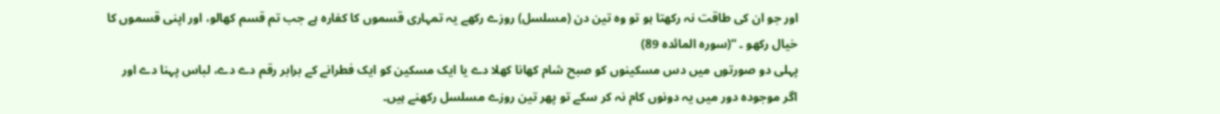اور جو ان کی طاقت نہ رکھتا ہو تو وہ تین دن (مسلسل) روزے رکھے یہ تمہاری قسموں کا کفارہ ہے جب تم قسم کھالو، اور اپنی قسموں کا خیال رکھو ۔ “(سورہ المائدہ 89)
پہلی دو صورتوں میں دس مسکینوں کو صبح شام کھانا کھلا دے یا ایک مسکین کو ایک فطرانے کے برابر رقم دے دے، لباس پہنا دے اور اگر موجودہ دور میں یہ دونوں کام نہ کر سکے تو پھر تین روزے مسلسل رکھنے ہیں۔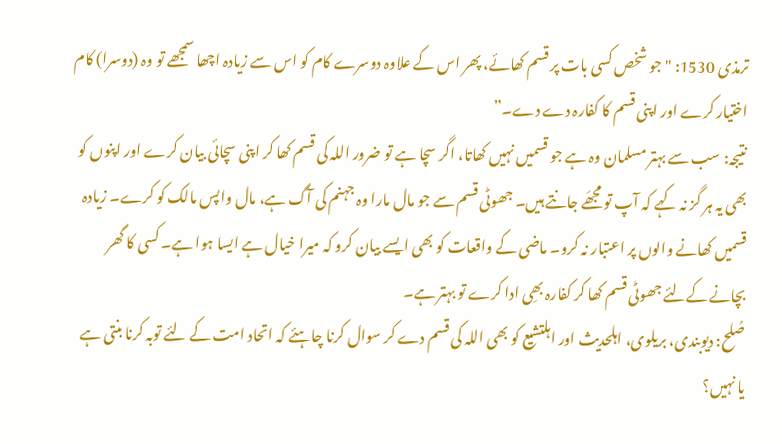ترمذی 1530: "جو شخص کسی بات پر قسم کھائے، پھر اس کے علاوہ دوسرے کام کو اس سے زیادہ اچھا سمجھے تو وہ (دوسرا) کام اختیار کرے اور اپنی قسم کا کفارہ دے دے۔”
نتیجہ: سب سے بہتر مسلمان وہ ہے جو قسمیں نہیں کھاتا، اگر سچا ہے تو ضرور اللہ کی قسم کھا کر اپنی سچائی بیان کرے اور اپنوں کو بھی یہ ہر گز نہ کہے کہ آپ تو مجھَے جانتے ہیں۔ جھوٹی قسم سے جو مال مارا وہ جہنم کی آگ ہے، مال واپس مالک کو کرے۔ زیادہ قسمیں کھانے والوں پر اعتبار نہ کرو۔ ماضی کے واقعات کو بھی ایسے بیان کرو کہ میرا خیال ہے ایسا ہوا ہے۔ کسی کا گھر بچانے کےلئے جھوٹی قسم کھا کر کفارہ بھِی ادا کرے تو بہتر ہے۔
صُلح: دیوبندی، بریلوی، اہلحدیث اور اہلتشیع کو بھی اللہ کی قسم دے کر سوال کرنا چاہئے کہ اتحاد امت کے لئے توبہ کرنا بنتی ہے یا نہیں؟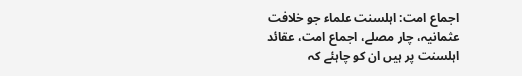اجماع امت: اہلسنت علماء جو خلافت عثمانیہ، چار مصلے، اجماع امت، عقائد اہلسنت پر ہیں ان کو چاہئے کہ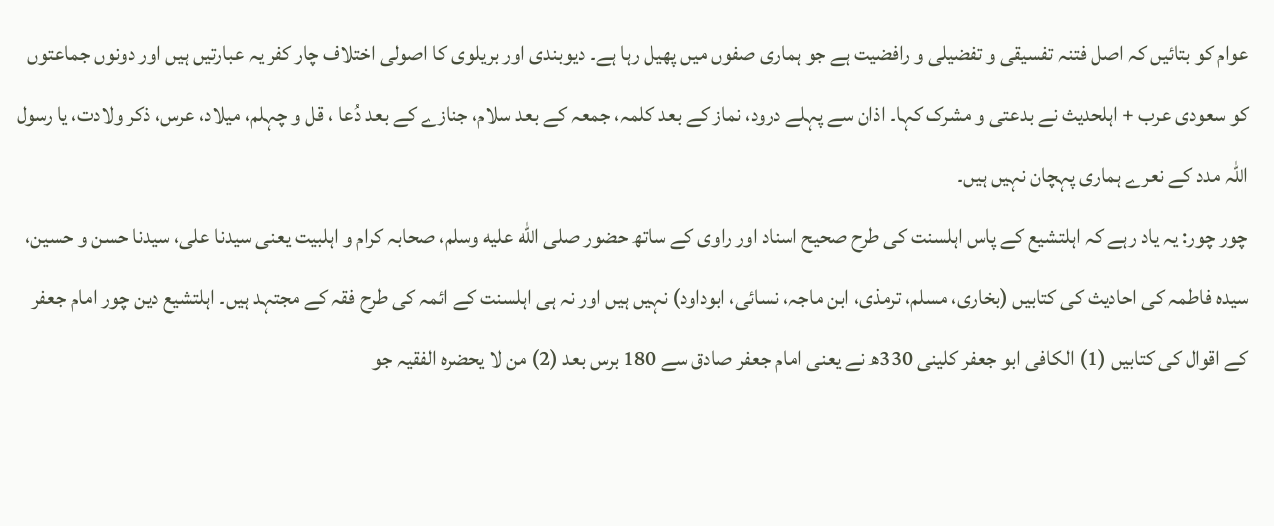عوام کو بتائیں کہ اصل فتنہ تفسیقی و تفضیلی و رافضیت ہے جو ہماری صفوں میں پھیل رہا ہے۔ دیوبندی اور بریلوی کا اصولی اختلاف چار کفر یہ عبارتیں ہیں اور دونوں جماعتوں کو سعودی عرب + اہلحدیث نے بدعتی و مشرک کہا۔ اذان سے پہلے درود، نماز کے بعد کلمہ، جمعہ کے بعد سلام، جنازے کے بعد دُعا ، قل و چہلم، میلاد، عرس، ذکر ولادت، یا رسول اللہ مدد کے نعرے ہماری پہچان نہیں ہیں۔
چور چور: یہ یاد رہے کہ اہلتشیع کے پاس اہلسنت کی طرح صحیح اسناد اور راوی کے ساتھ حضور صلى الله عليه وسلم، صحابہ کرام و اہلبیت یعنی سیدنا علی، سیدنا حسن و حسین، سیدہ فاطمہ کی احادیث کی کتابیں (بخاری، مسلم، ترمذی، ابن ماجہ، نسائی، ابوداود) نہیں ہیں اور نہ ہی اہلسنت کے ائمہ کی طرح فقہ کے مجتہد ہیں۔ اہلتشیع دین چور امام جعفر کے اقوال کی کتابیں (1) الکافی ابو جعفر کلینی 330ھ نے یعنی امام جعفر صادق سے 180 برس بعد (2) من لا یحضرہ الفقیہ جو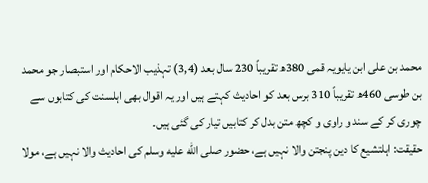محمد بن علی ابن یایویہ قمی 380ھ تقریباً 230 سال بعد (3,4) تہذیب الاحکام اور استبصار جو محمد بن طوسی 460ھ تقریباً 310 برس بعد کو احادیث کہتے ہیں اور یہ اقوال بھی اہلسنت کی کتابوں سے چوری کر کے سند و راوی و کچھ متن بدل کر کتابیں تیار کی گئی ہیں۔
حقیقت: اہلتشیع کا دین پنجتن والا نہیں ہے، حضور صلى الله عليه وسلم کی احادیث والا نہیں ہے، مولا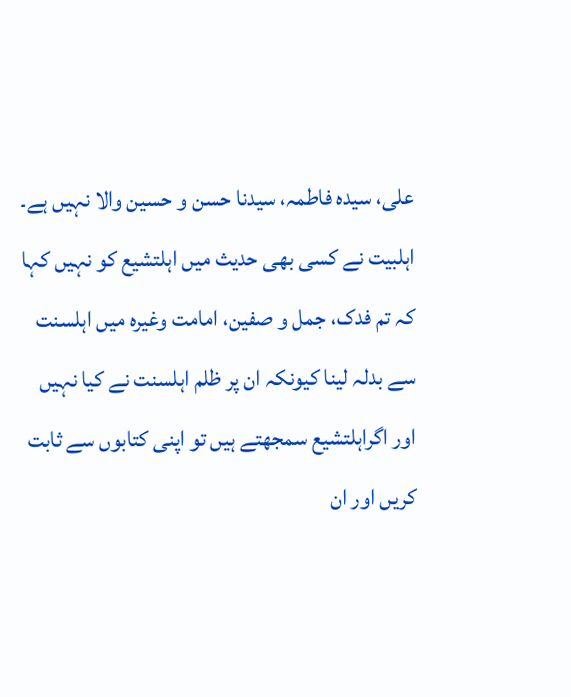علی، سیدہ فاطمہ، سیدنا حسن و حسین والا نہیں ہے۔ اہلبیت نے کسی بھی حدیث میں اہلتشیع کو نہیں کہا کہ تم فدک، جمل و صفین، امامت وغیرہ میں اہلسنت سے بدلہ لینا کیونکہ ان پر ظلم اہلسنت نے کیا نہیں اور اگراہلتشیع سمجھتے ہیں تو اپنی کتابوں سے ثابت کریں اور ان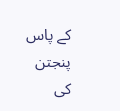کے پاس پنجتن کی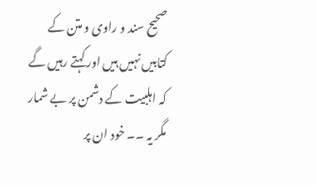صحیح سند و راوی و متن کے کتابیں نہیں ہیں اور کہتے رہیں گے کہ اہلبیت کے دشمن پر بے شمار مگر یہ ۔۔ خود ان پر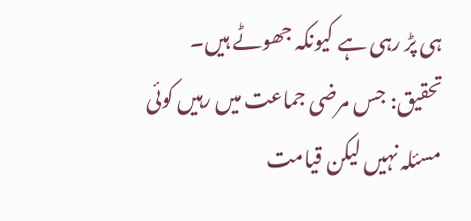ہی پڑ رہی ہے کیونکہ جھوٹے ہیں۔
تحقیق: جس مرضی جماعت میں رہیں کوئی مسئلہ نہیں لیکن قیامت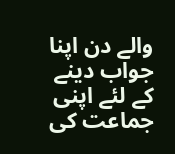والے دن اپنا جواب دینے کے لئے اپنی جماعت کی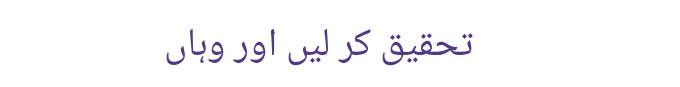تحقیق کر لیں اور وہاں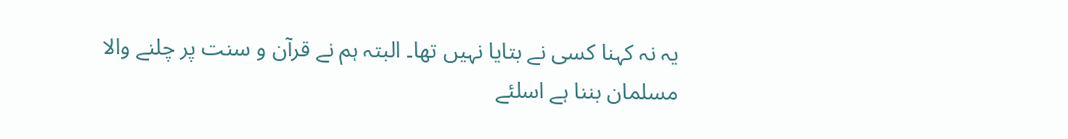یہ نہ کہنا کسی نے بتایا نہیں تھا۔ البتہ ہم نے قرآن و سنت پر چلنے والا مسلمان بننا ہے اسلئے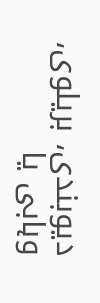دیوبندی، بریلوی، وہابی یا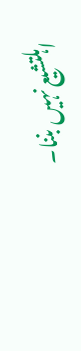اہلتشیع نہیں بننا۔